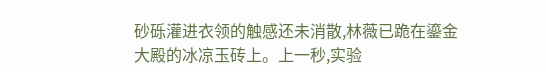砂砾灌进衣领的触感还未消散,林薇已跪在鎏金大殿的冰凉玉砖上。上一秒,实验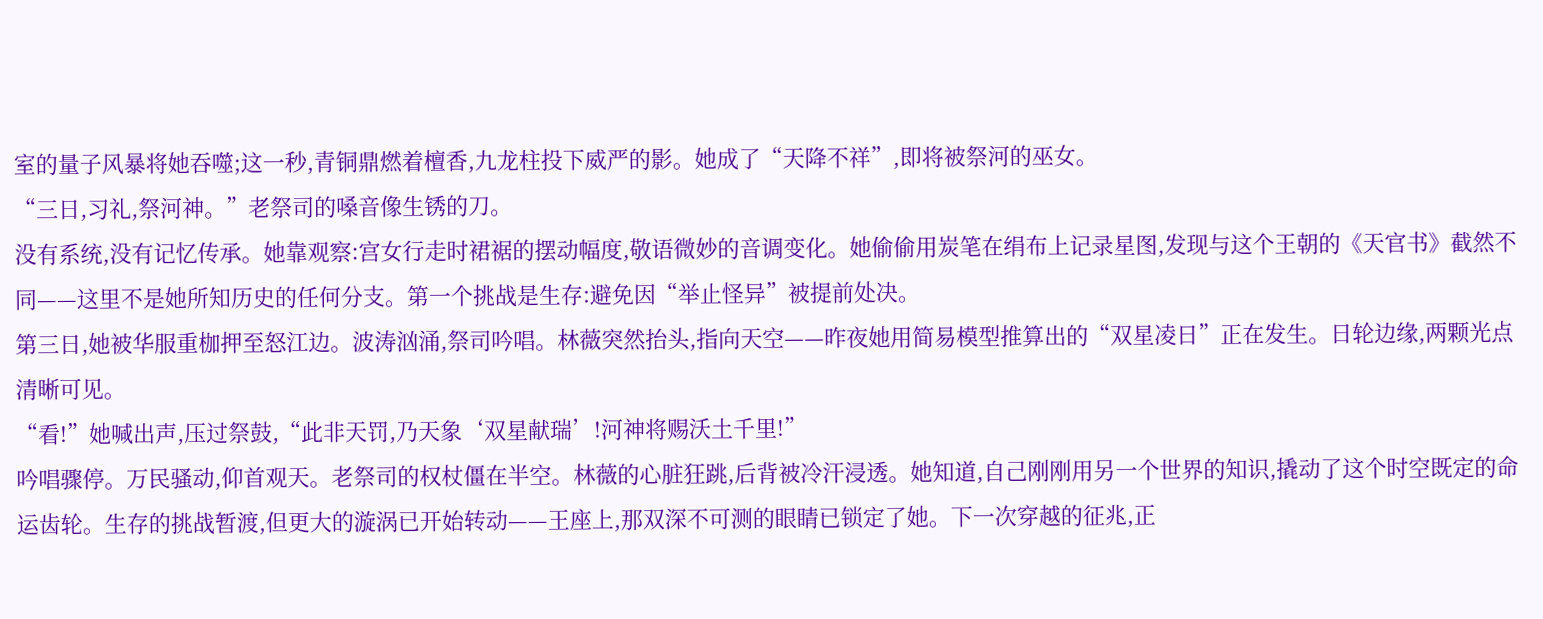室的量子风暴将她吞噬;这一秒,青铜鼎燃着檀香,九龙柱投下威严的影。她成了“天降不祥”,即将被祭河的巫女。
“三日,习礼,祭河神。”老祭司的嗓音像生锈的刀。
没有系统,没有记忆传承。她靠观察:宫女行走时裙裾的摆动幅度,敬语微妙的音调变化。她偷偷用炭笔在绢布上记录星图,发现与这个王朝的《天官书》截然不同——这里不是她所知历史的任何分支。第一个挑战是生存:避免因“举止怪异”被提前处决。
第三日,她被华服重枷押至怒江边。波涛汹涌,祭司吟唱。林薇突然抬头,指向天空——昨夜她用简易模型推算出的“双星凌日”正在发生。日轮边缘,两颗光点清晰可见。
“看!”她喊出声,压过祭鼓,“此非天罚,乃天象‘双星献瑞’!河神将赐沃土千里!”
吟唱骤停。万民骚动,仰首观天。老祭司的权杖僵在半空。林薇的心脏狂跳,后背被冷汗浸透。她知道,自己刚刚用另一个世界的知识,撬动了这个时空既定的命运齿轮。生存的挑战暂渡,但更大的漩涡已开始转动——王座上,那双深不可测的眼睛已锁定了她。下一次穿越的征兆,正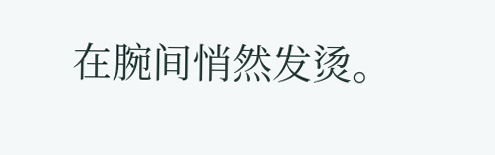在腕间悄然发烫。